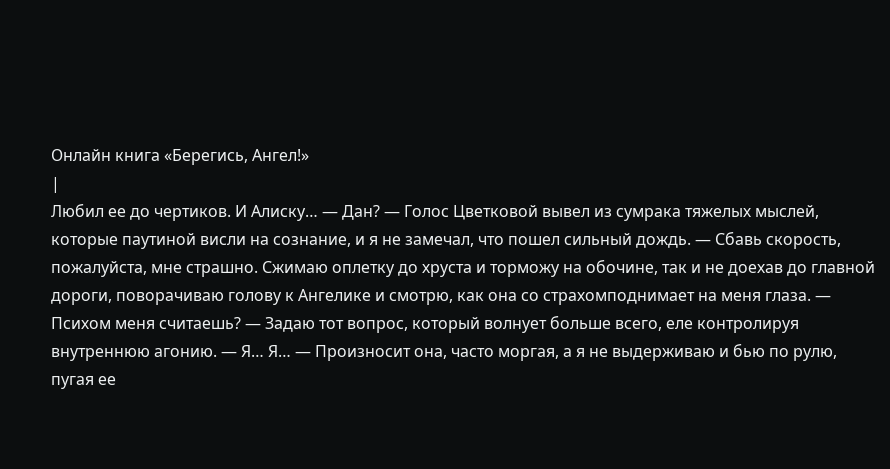Онлайн книга «Берегись, Ангел!»
|
Любил ее до чертиков. И Алиску… — Дан? — Голос Цветковой вывел из сумрака тяжелых мыслей, которые паутиной висли на сознание, и я не замечал, что пошел сильный дождь. — Сбавь скорость, пожалуйста, мне страшно. Сжимаю оплетку до хруста и торможу на обочине, так и не доехав до главной дороги, поворачиваю голову к Ангелике и смотрю, как она со страхомподнимает на меня глаза. — Психом меня считаешь? — Задаю тот вопрос, который волнует больше всего, еле контролируя внутреннюю агонию. — Я… Я… — Произносит она, часто моргая, а я не выдерживаю и бью по рулю, пугая ее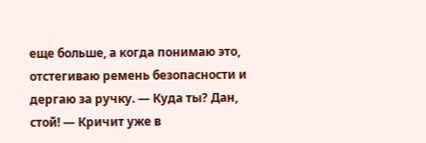еще больше, а когда понимаю это, отстегиваю ремень безопасности и дергаю за ручку. — Куда ты? Дан, стой! — Кричит уже в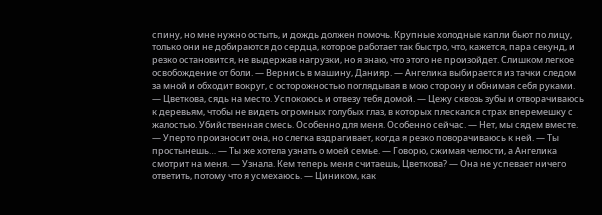спину, но мне нужно остыть, и дождь должен помочь. Крупные холодные капли бьют по лицу, только они не добираются до сердца, которое работает так быстро, что, кажется, пара секунд, и резко остановится, не выдержав нагрузки, но я знаю, что этого не произойдет. Слишком легкое освобождение от боли. — Вернись в машину, Данияр. — Ангелика выбирается из тачки следом за мной и обходит вокруг, с осторожностью поглядывая в мою сторону и обнимая себя руками. — Цветкова, сядь на место. Успокоюсь и отвезу тебя домой. — Цежу сквозь зубы и отворачиваюсь к деревьям, чтобы не видеть огромных голубых глаз, в которых плескался страх вперемешку с жалостью. Убийственная смесь. Особенно для меня. Особенно сейчас. — Нет, мы сядем вместе. — Уперто произносит она, но слегка вздрагивает, когда я резко поворачиваюсь к ней. — Ты простынешь… — Ты же хотела узнать о моей семье. — Говорю, сжимая челюсти, а Ангелика смотрит на меня. — Узнала. Кем теперь меня считаешь, Цветкова? — Она не успевает ничего ответить, потому что я усмехаюсь. — Циником, как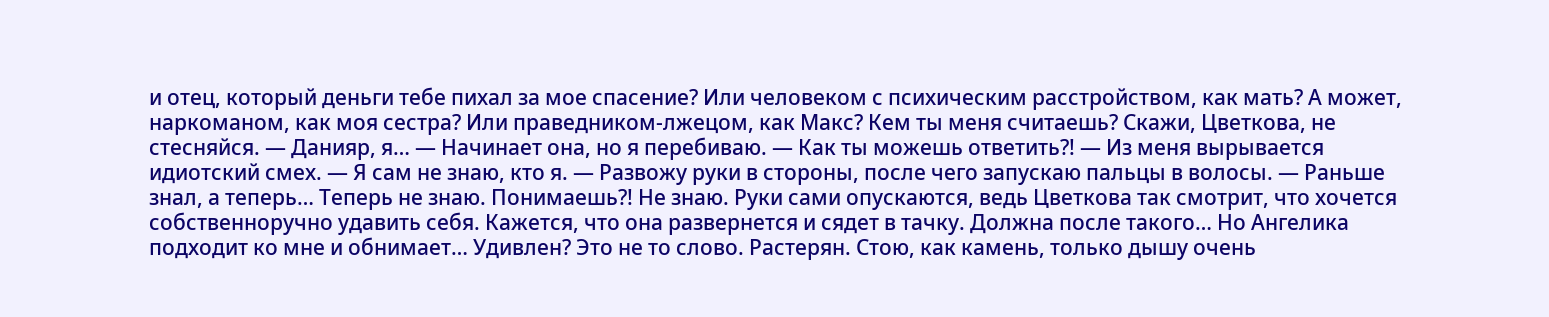и отец, который деньги тебе пихал за мое спасение? Или человеком с психическим расстройством, как мать? А может, наркоманом, как моя сестра? Или праведником-лжецом, как Макс? Кем ты меня считаешь? Скажи, Цветкова, не стесняйся. — Данияр, я… — Начинает она, но я перебиваю. — Как ты можешь ответить?! — Из меня вырывается идиотский смех. — Я сам не знаю, кто я. — Развожу руки в стороны, после чего запускаю пальцы в волосы. — Раньше знал, а теперь… Теперь не знаю. Понимаешь?! Не знаю. Руки сами опускаются, ведь Цветкова так смотрит, что хочется собственноручно удавить себя. Кажется, что она развернется и сядет в тачку. Должна после такого… Но Ангелика подходит ко мне и обнимает… Удивлен? Это не то слово. Растерян. Стою, как камень, только дышу очень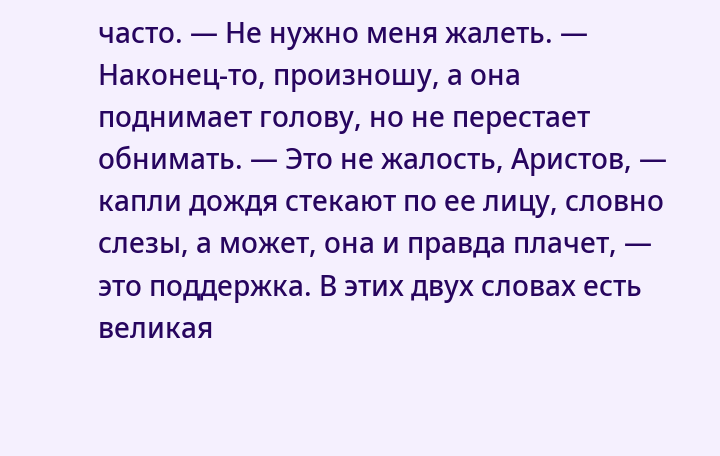часто. — Не нужно меня жалеть. — Наконец-то, произношу, а она поднимает голову, но не перестает обнимать. — Это не жалость, Аристов, — капли дождя стекают по ее лицу, словно слезы, а может, она и правда плачет, — это поддержка. В этих двух словах есть великая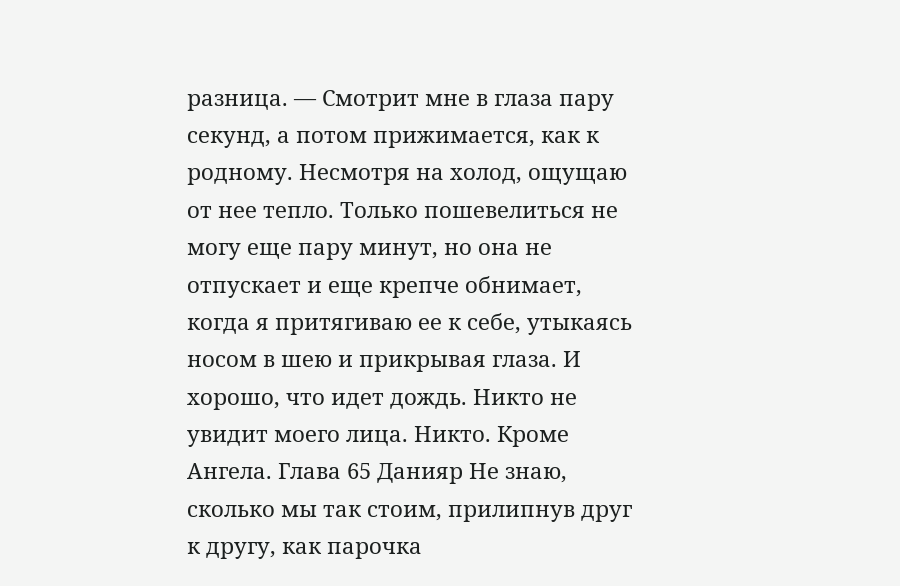разница. — Смотрит мне в глаза пару секунд, а потом прижимается, как к родному. Несмотря на холод, ощущаю от нее тепло. Только пошевелиться не могу еще пару минут, но она не отпускает и еще крепче обнимает, когда я притягиваю ее к себе, утыкаясь носом в шею и прикрывая глаза. И хорошо, что идет дождь. Никто не увидит моего лица. Никто. Кроме Ангела. Глава 65 Данияр Не знаю, сколько мы так стоим, прилипнув друг к другу, как парочка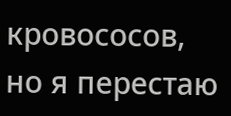кровососов, но я перестаю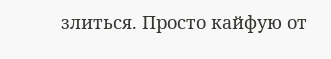злиться. Просто кайфую от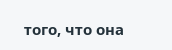того, что она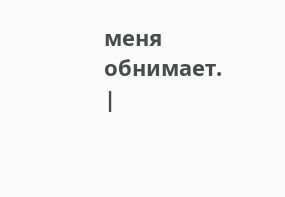меня обнимает. |